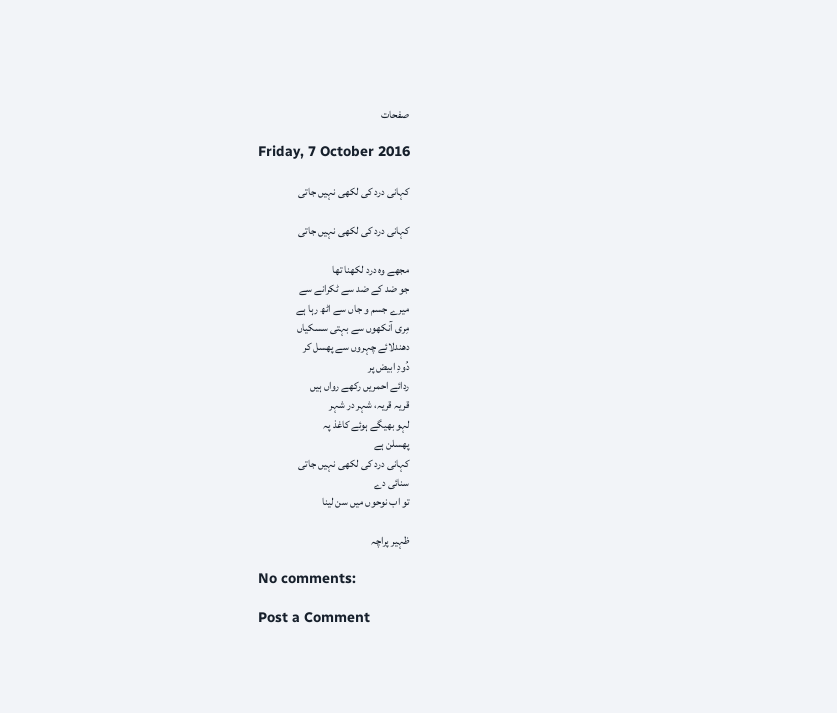صفحات

Friday, 7 October 2016

کہانی درد کی لکھی نہیں جاتی

کہانی درد کی لکھی نہیں جاتی

مجھے وہ درد لکھنا تھا
جو ضد کے ضد سے ٹکرانے سے
میرے جسم و جاں سے اٹھ رہا ہے
مِری آنکھوں سے بہتی سسکیاں
دھندلائے چہروں سے پھسل کر
دُودِ ابیض پر
ردائے احمریں رکھے رواں ہیں
قریہ قریہ، شہر در شہر
لہو بھیگے ہوئے کاغذ پہ
پھسلن ہے
کہانی درد کی لکھی نہیں جاتی
سنائی دے
تو اب نوحوں میں سن لینا

ظہیر پراچہ

No comments:

Post a Comment